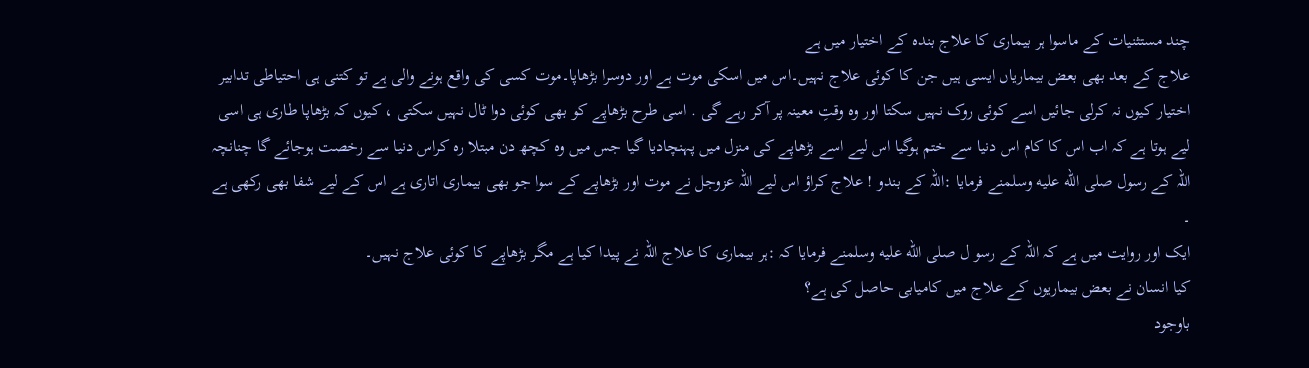چند مستثنیات کے ماسوا ہر بیماری کا علاج بندہ کے اختیار میں ہے
علاج کے بعد بھی بعض بیماریاں ایسی ہیں جن کا کوئی علاج نہیں۔اس میں اسکی موت ہے اور دوسرا بڑھاپا۔موت کسی کی واقع ہونے والی ہے تو کتنی ہی احتیاطی تدابیر اختیار کیوں نہ کرلی جائیں اسے کوئی روک نہیں سکتا اور وہ وقتِ معینہ پر آکر رہے گی . اسی طرح بڑھاپے کو بھی کوئی دوا ٹال نہیں سکتی ، کیوں کہ بڑھاپا طاری ہی اسی لیے ہوتا ہے کہ اب اس کا کام اس دنیا سے ختم ہوگیا اس لیے اسے بڑھاپے کی منزل میں پہنچادیا گیا جس میں وہ کچھ دن مبتلا رہ کراس دنیا سے رخصت ہوجائے گا چنانچہ اللہ کے رسول صلى الله عليه وسلمنے فرمایا :اللہ کے بندو ! علاج کراؤ اس لیے اللہ عزوجل نے موت اور بڑھاپے کے سوا جو بھی بیماری اتاری ہے اس کے لیے شفا بھی رکھی ہے ۔
ایک اور روایت میں ہے کہ اللہ کے رسو ل صلى الله عليه وسلمنے فرمایا کہ :ہر بیماری کا علاج اللہ نے پیدا کیا ہے مگر بڑھاپے کا کوئی علاج نہیں۔
کیا انسان نے بعض بیماریوں کے علاج میں کامیابی حاصل کی ہے؟
باوجود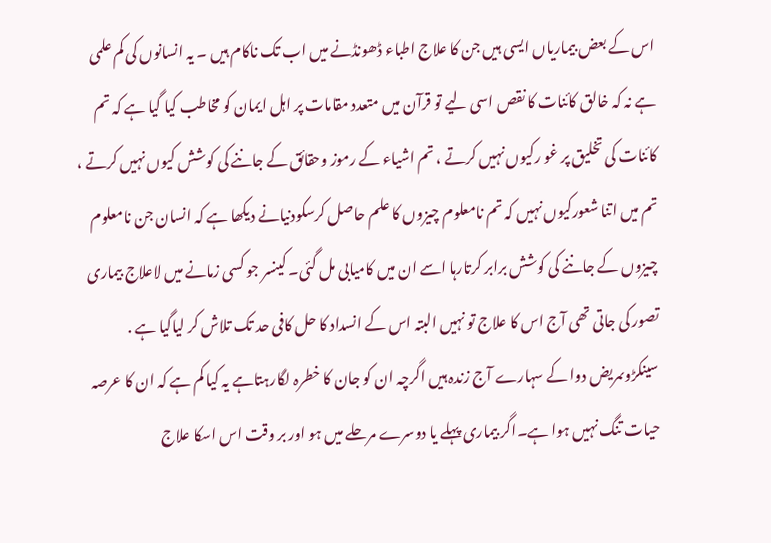اس کے بعض بیماریاں ایسی ہیں جن کا علاج اطباء ڈھونڈنے میں اب تک ناکام ہیں ۔ یہ انسانوں کی کم علمی ہے نہ کہ خالق کائنات کا نقص اسی لیے تو قرآن میں متعدد مقامات پر اہل ایمان کو مخاطب کیا گیا ہے کہ تم کائنات کی تخلیق پر غو رکیوں نہیں کرتے ، تم اشیاء کے رموز وحقائق کے جاننے کی کوشش کیوں نہیں کرتے ، تم میں اتنا شعورکیوں نہیں کہ تم نامعلوم چیزوں کا علم حاصل کرسکودنیانے دیکھا ہے کہ انسان جن نامعلوم چیزوں کے جاننے کی کوشش برابر کرتارہا اسے ان میں کامیابی مل گئی۔ کینسر جو کسی زمانے میں لاعلاج بیماری تصور کی جاتی تھی آج اس کا علاج تو نہیں البتہ اس کے انسداد کا حل کافی حد تک تلاش کر لیاگیا ہے . سینکڑوںمریض دوا کے سہارے آج زندہ ہیں اگرچہ ان کو جان کا خطرہ لگارہتاہے یہ کیا کم ہے کہ ان کا عرصہ حیات تنگ نہیں ہوا ہے۔اگر بیماری پہلے یا دوسرے مرحلے میں ہو اور بر وقت اس اسکا علاج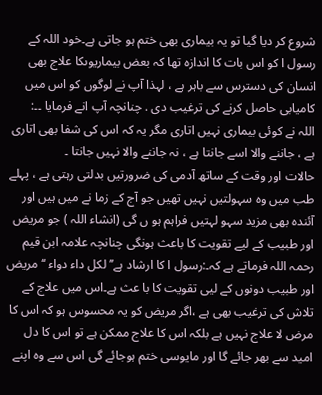شروع کر دیا گیا تو یہ بیماری بھی ختم ہو جاتی ہے۔خود اللہ کے رسول ا کو اس بات کا اندازہ تھا کہ بعض بیماریوںکا علاج بھی انسان کی دسترس سے باہر ہے ، لہذا آپ نے لوگوں کو اس میں کامیابی حاصل کرنے کی ترغیب دی . چنانچہ آپ انے فرمایا ۔۔:
اللہ نے کوئی بیماری نہیں اتاری مگر یہ کہ اس کی شفا بھی اتاری ہے ، جاننے والا اسے جانتا ہے ، نہ جاننے والا نہیں جانتا ۔
حالات اور وقت کے ساتھ آدمی کی ضرورتیں بدلتی رہتی ہے ، پہلے طب میں وہ سہولتیں نہیں تھیں جو آج کے زما نے میں ہیں اور آئندہ بھی مزید سہو لہتیں فراہم ہو ں گی (انشاء اللہ ) جو مریض اور طبیب کے لیے تقویت کا باعث ہونگی چنانچہ علامہ ابن قیم رحمہ اللہ فرماتے ہے کہ۔:رسول ا کا ارشاد ہے’’لکل داء دواء ‘‘ مریض اور طبیب دونوں کے لیی تقویت کا با عث ہے۔اس میں علاج کے تلاش کی ترغیب بھی ہے ،اگر مریض کو یہ محسوس ہو کہ اس کا مرض لا علاج نہیں ہے بلکہ اس کا علاج ممکن ہے تو اس کا دل امید سے بھر جائے گا اور مایوسی ختم ہوجائے گی اس سے وہ اپنے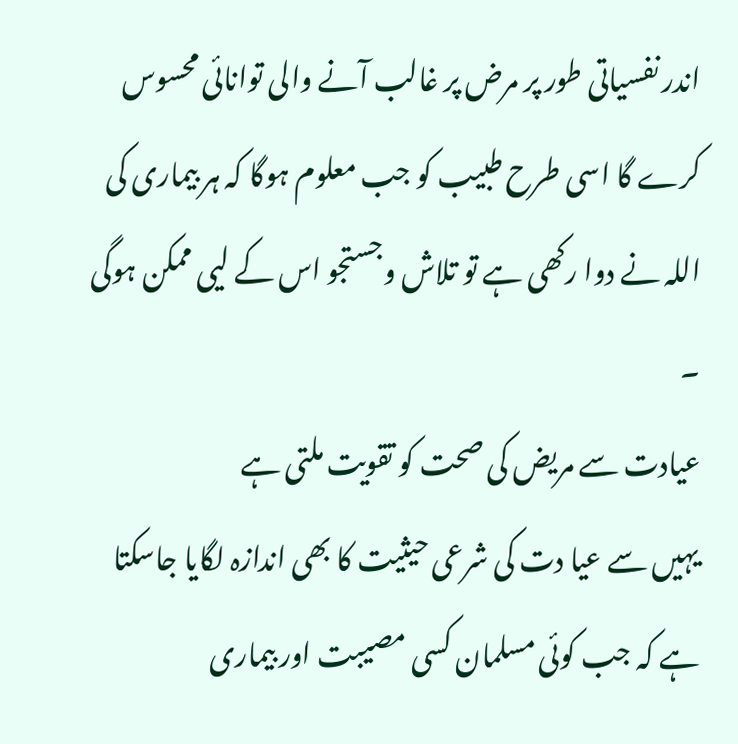اندر نفسیاتی طور پر مرض پر غالب آنے والی توانائی محسوس کرے گا اسی طرح طبیب کو جب معلوم ہوگا کہ ہر بیماری کی اللہ نے دوا رکھی ہے تو تلاش وجستجو اس کے لیی ممکن ہوگی ۔
عیادت سے مریض کی صحت کو تقویت ملتی ہے
یہیں سے عیا دت کی شرعی حیثیت کا بھی اندازہ لگایا جاسکتا ہے کہ جب کوئی مسلمان کسی مصیبت اور بیماری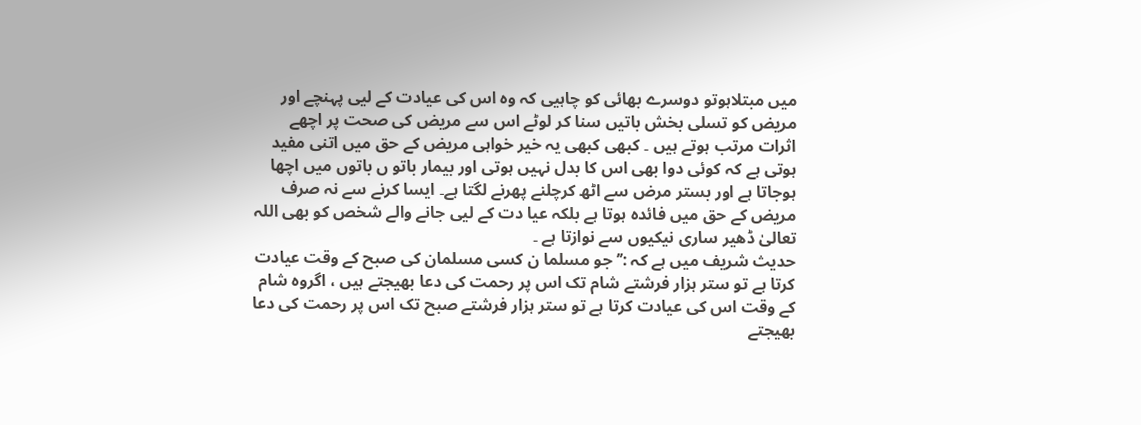میں مبتلاہوتو دوسرے بھائی کو چاہیی کہ وہ اس کی عیادت کے لیی پہنچے اور مریض کو تسلی بخش باتیں سنا کر لوٹے اس سے مریض کی صحت پر اچھے اثرات مرتب ہوتے ہیں ۔ کبھی کبھی یہ خیر خواہی مریض کے حق میں اتنی مفید ہوتی ہے کہ کوئی دوا بھی اس کا بدل نہیں ہوتی اور بیمار باتو ں باتوں میں اچھا ہوجاتا ہے اور بستر مرض سے اٹھ کرچلنے پھرنے لگتا ہے۔ ایسا کرنے سے نہ صرف مریض کے حق میں فائدہ ہوتا ہے بلکہ عیا دت کے لیی جانے والے شخص کو بھی اللہ تعالیٰ ڈھیر ساری نیکیوں سے نوازتا ہے ۔
حدیث شریف میں ہے کہ :’’جو مسلما ن کسی مسلمان کی صبح کے وقت عیادت کرتا ہے تو ستر ہزار فرشتے شام تک اس پر رحمت کی دعا بھیجتے ہیں ، اگروہ شام کے وقت اس کی عیادت کرتا ہے تو ستر ہزار فرشتے صبح تک اس پر رحمت کی دعا بھیجتے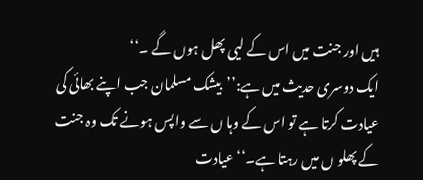ہیں اور جنت میں اس کے لیی پھل ہوں گے ۔‘‘
ایک دوسری حدیث میں ہے:’’بیشک مسلمان جب اپنے بھائی کی عیادت کرتا ہے تو اس کے وہا ں سے واپس ہونے تک وہ جنت کے پھلو ں میں رہتا ہے۔‘‘ عیادت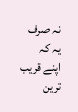نہ صرف یہ کہ اپنے قریب ترین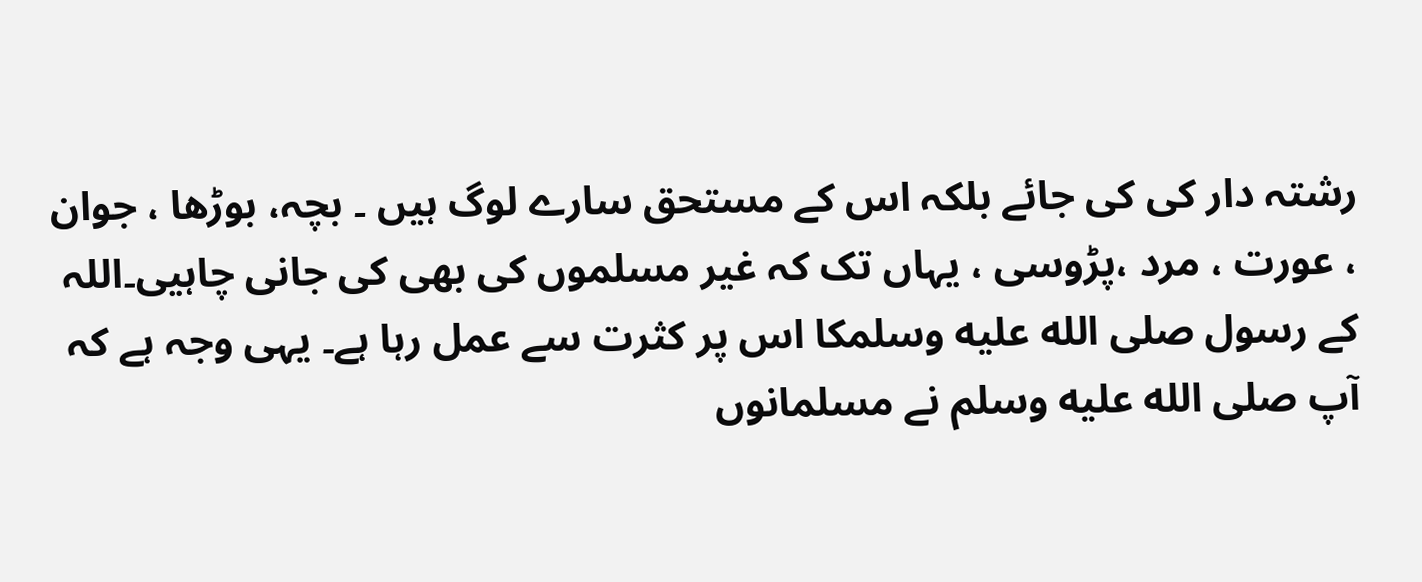رشتہ دار کی کی جائے بلکہ اس کے مستحق سارے لوگ ہیں ۔ بچہ، بوڑھا ، جوان ، عورت ، مرد ،پڑوسی ، یہاں تک کہ غیر مسلموں کی بھی کی جانی چاہیی۔اللہ کے رسول صلى الله عليه وسلمکا اس پر کثرت سے عمل رہا ہے۔ یہی وجہ ہے کہ آپ صلى الله عليه وسلم نے مسلمانوں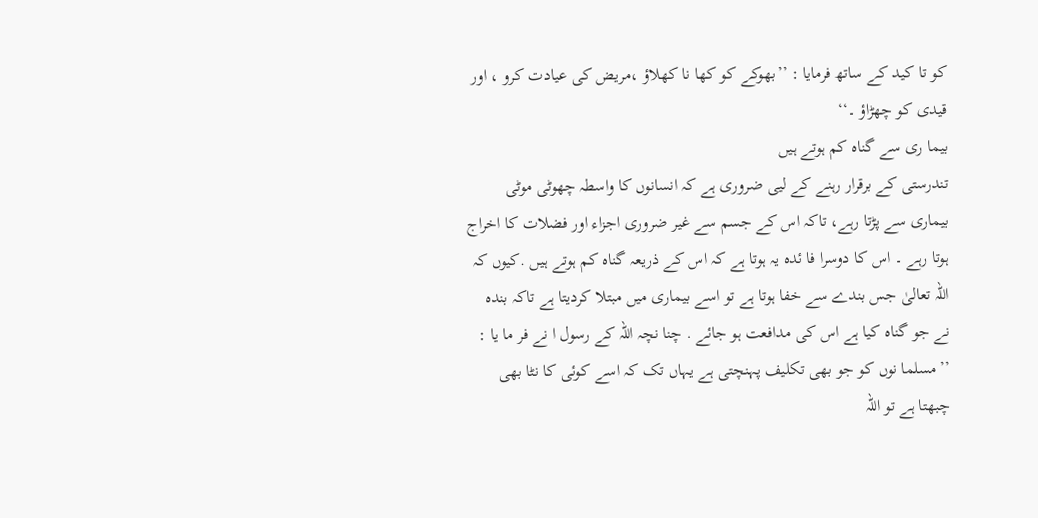کو تا کید کے ساتھ فرمایا : ’’بھوکے کو کھا نا کھلاؤ ،مریض کی عیادت کرو ، اور قیدی کو چھڑاؤ ۔‘‘
بیما ری سے گناہ کم ہوتے ہیں
تندرستی کے برقرار رہنے کے لیی ضروری ہے کہ انسانوں کا واسطہ چھوٹی موٹی بیماری سے پڑتا رہے، تاکہ اس کے جسم سے غیر ضروری اجزاء اور فضلات کا اخراج ہوتا رہے ۔ اس کا دوسرا فا ئدہ یہ ہوتا ہے کہ اس کے ذریعہ گناہ کم ہوتے ہیں .کیوں کہ اللہ تعالیٰ جس بندے سے خفا ہوتا ہے تو اسے بیماری میں مبتلا کردیتا ہے تاکہ بندہ نے جو گناہ کیا ہے اس کی مدافعت ہو جائے . چنا نچہ اللہ کے رسول ا نے فر ما یا :
’’مسلما نوں کو جو بھی تکلیف پہنچتی ہے یہاں تک کہ اسے کوئی کا نٹا بھی چبھتا ہے تو اللہ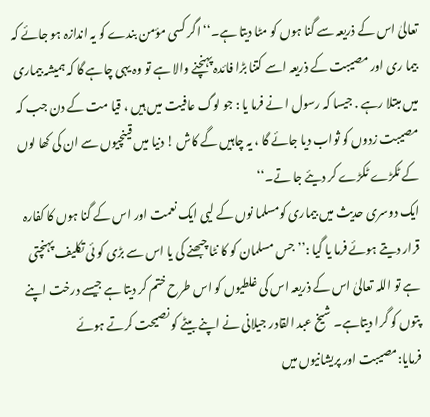تعالیٰ اس کے ذریعہ سے گنا ہوں کو مٹا دیتا ہے۔‘‘ اگر کسی مؤمن بندے کو یہ اندازہ ہو جائے کہ بیما ری اور مصیبت کے ذریعہ اسے کتنا بڑا فائدہ پہنچنے والا ہے تو وہ یہی چاہے گا کہ ہمیشہ بیماری میں مبتلا رہے . جیسا کہ رسول ا نے فرما یا : جو لوگ عافیت میں ہیں ، قیا مت کے دن جب کہ مصیبت زدوں کو ثواب دیا جائے گا ، یہ چاہیں گے کاش ! دنیا میں قینچیوں سے ان کی کھا لوں کے ٹکڑے ٹکڑے کر دیئے جا تے۔‘‘
ایک دوسری حدیث میں بیماری کومسلما نوں کے لیی ایک نعمت اور اس کے گنا ہوں کا کفارہ قرار دیتے ہوئے فرما یا گیا :’’ جس مسلمان کو کا نٹا چبھنے کی یا اس سے بڑی کو ئی تکلیف پہنچتی ہے تو اللہ تعالیٰ اس کے ذریعہ اس کی غلطیوں کو اس طرح ختم کر دیتا ہے جیسے درخت اپنے پتوں کو گرا دیتاہے۔ شیخ عبد القادر جیلانی نے اپنے بیٹے کو نصیحت کرتے ہوئے فرمایا:مصیبت اور پریشانیوں میں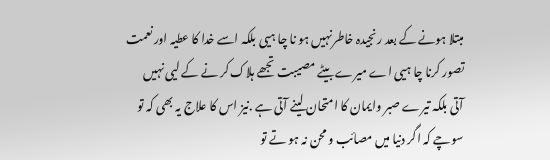مبتلا ہونے کے بعد رنجیدہ خاطرنہیں ہو نا چا ہیی بلکہ اسے خدا کا عطیہ اور نعمت تصور کرنا چا ہیی اے میرے بیٹے مصیبت تجھے ہلاک کر نے کے لیی نہیں آتی بلکہ تیرے صبر وایمان کا امتحان لینے آتی ہے .نیز اس کا علاج یہ بھی کہ تو سوچے کہ اگر دنیا میں مصائب و محن نہ ہو تے تو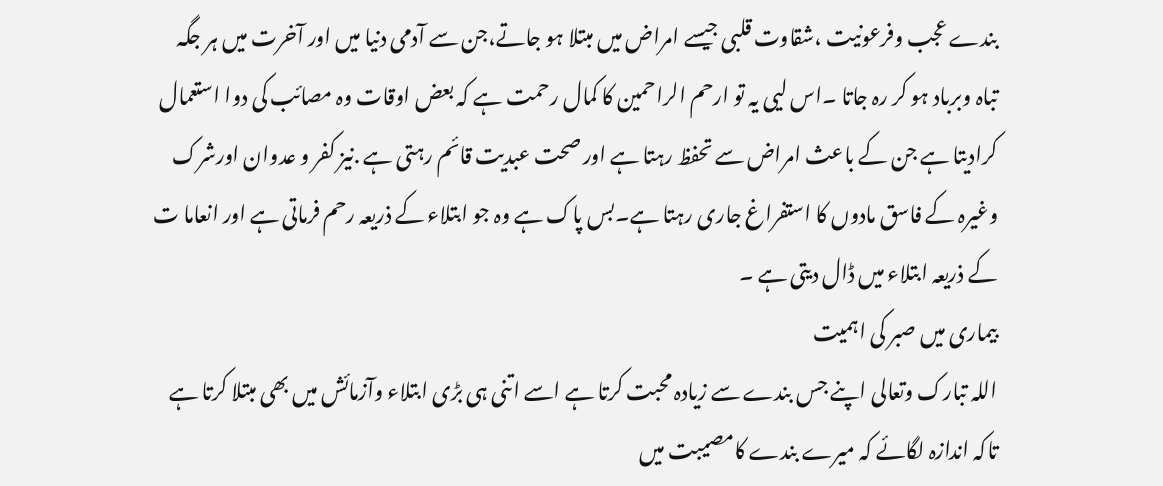بندے عجب وفرعونیت ،شقاوت قلبی جیسے امراض میں مبتلا ہو جاتے،جن سے آدمی دنیا میں اور آخرت میں ہر جگہ تباہ وبرباد ہو کر رہ جاتا ۔اس لیی یہ تو ارحم الراحمین کا کمال رحمت ہے کہ بعض اوقات وہ مصائب کی دوا استعمال کرادیتا ہے جن کے باعث امراض سے تحفظ رہتا ہے اور صحت عبدیت قائم رہتی ہے .نیز کفر و عدوان اورشرک وغیرہ کے فاسق مادوں کا استفراغ جاری رہتا ہے۔بس پاک ہے وہ جو ابتلاء کے ذریعہ رحم فرماتی ہے اور انعاما ت کے ذریعہ ابتلاء میں ڈال دیتی ہے ۔
بیماری میں صبر کی اہمیت
اللہ تبارک وتعالی اپنے جس بندے سے زیادہ محبت کرتا ہے اسے اتنی ہی بڑی ابتلاء وآزمائش میں بھی مبتلا کرتا ہے تاکہ اندازہ لگائے کہ میرے بندے کامصیبت میں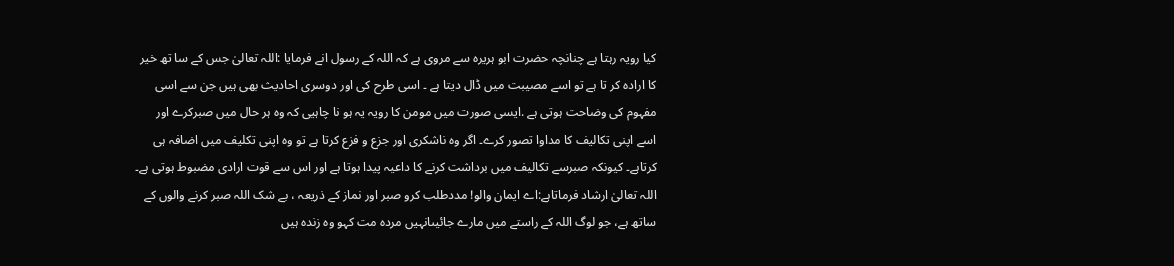کیا رویہ رہتا ہے چنانچہ حضرت ابو ہریرہ سے مروی ہے کہ اللہ کے رسول انے فرمایا :اللہ تعالیٰ جس کے سا تھ خیر کا ارادہ کر تا ہے تو اسے مصیبت میں ڈال دیتا ہے ۔ اسی طرح کی اور دوسری احادیث بھی ہیں جن سے اسی مفہوم کی وضاحت ہوتی ہے .ایسی صورت میں مومن کا رویہ یہ ہو نا چاہیی کہ وہ ہر حال میں صبرکرے اور اسے اپنی تکالیف کا مداوا تصور کرے۔ اگر وہ ناشکری اور جزع و فزع کرتا ہے تو وہ اپنی تکلیف میں اضافہ ہی کرتاہے۔ کیونکہ صبرسے تکالیف میں برداشت کرنے کا داعیہ پیدا ہوتا ہے اور اس سے قوت ارادی مضبوط ہوتی ہے۔
اللہ تعالیٰ ارشاد فرماتاہے:اے ایمان والو! مددطلب کرو صبر اور نماز کے ذریعہ ، بے شک اللہ صبر کرنے والوں کے ساتھ ہے، جو لوگ اللہ کے راستے میں مارے جائیںانہیں مردہ مت کہو وہ زندہ ہیں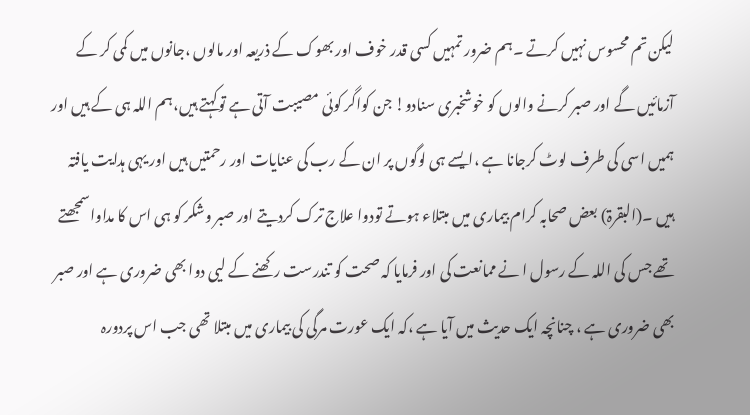لیکن تم محسوس نہیں کرتے ۔ہم ضرور تمہیں کسی قدر خوف اور بھوک کے ذریعہ اور مالوں ،جانوں میں کمی کر کے آزمائیں گے اور صبر کرنے والوں کو خوشخبری سنادو! جن کواگر کوئی مصیبت آتی ہے توکہتے ہیں،ہم اللہ ہی کے ہیں اور ہمیں اسی کی طرف لوٹ کرجانا ہے ،ایسے ہی لوگوں پر ان کے رب کی عنایات اور رحمتیں ہیں اور یہی ہدایت یافتہ ہیں ۔(البقرۃ) بعض صحابہ کرام بیماری میں مبتلاء ہوتے تودوا علاج ترک کردیتے اور صبر وشکر کو ہی اس کا مداواسمجھتے تھے جس کی اللہ کے رسول ا نے ممانعت کی اور فرمایا کہ صحت کو تندرست رکھنے کے لیی دوا بھی ضروری ہے اور صبر بھی ضروری ہے ، چنانچہ ایک حدیث میں آیا ہے ،کہ ایک عورت مرگی کی بیماری میں مبتلا تھی جب اس پردورہ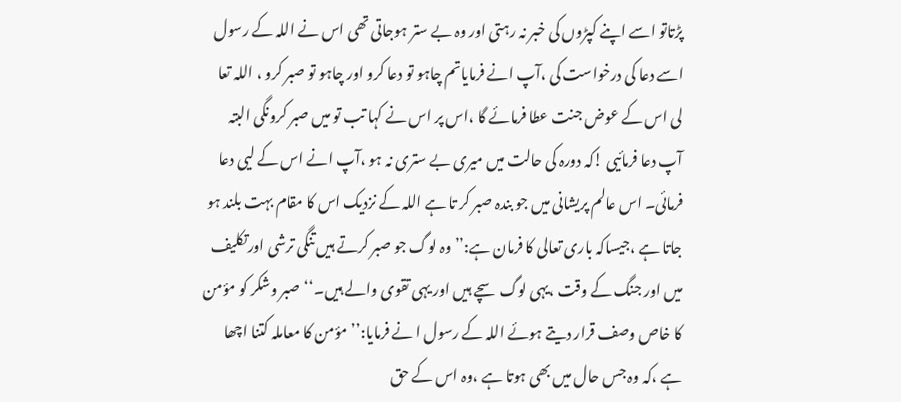پڑتاتو اسے اپنے کپڑوں کی خبر نہ رہتی اور وہ بے ستر ہوجاتی تھی اس نے اللہ کے رسول اسے دعا کی درخواست کی ،آپ انے فرمایاتم چاہو تو دعا کرو اور چاہو تو صبر کرو ، اللہ تعا لی اس کے عوض جنت عطا فرمائے گا ،اس پر اس نے کہا تب تو میں صبر کرونگی البتہ آپ دعا فرمائیی !کہ دورہ کی حالت میں میری بے ستری نہ ہو ،آپ انے اس کے لیی دعا فرمائی۔ اس عالم پریشانی میں جو بندہ صبر کر تا ہے اللہ کے نزدیک اس کا مقام بہت بلند ہو جاتا ہے ،جیساکہ باری تعالی کا فرمان ہے:’’وہ لوگ جو صبر کرتے ہیں تنگی ترشی اورتکلیف میں اور جنگ کے وقت ،یہی لوگ سچے ہیں اور یہی تقوی والے ہیں۔‘‘صبر وشکر کو مؤمن کا خاص وصف قرار دیتے ہوئے اللہ کے رسول ا نے فرمایا:’’ مؤمن کا معاملہ کتنا اچھا ہے ،کہ وہ جس حال میں بھی ہوتا ہے ،وہ اس کے حق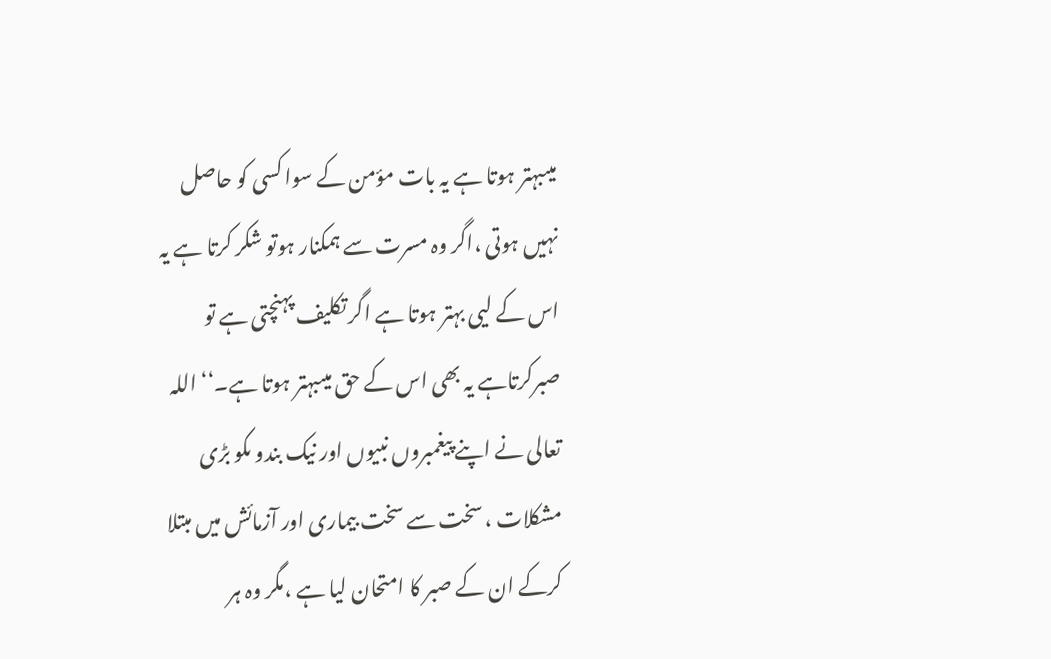میںبہتر ہوتا ہے یہ بات مؤمن کے سوا کسی کو حاصل نہیں ہوتی ،اگر وہ مسرت سے ہمکنار ہوتو شکر کرتا ہے یہ اس کے لیی بہتر ہوتا ہے اگر تکلیف پہنچتی ہے تو صبرکرتاہے یہ بھی اس کے حق میںبہتر ہوتا ہے۔‘‘ اللہ تعالی نے اپنے پیغمبروں نبیوں اور نیک بندو ںکو بڑی مشکلات ، سخت سے سخت بیماری اور آزمائش میں مبتلا کرکے ان کے صبر کا امتحان لیا ہے ،مگر وہ ہر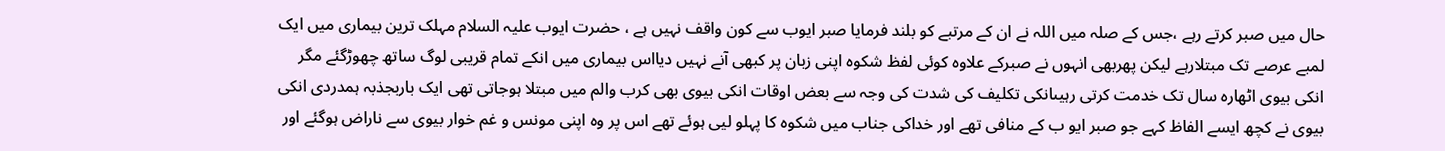حال میں صبر کرتے رہے ،جس کے صلہ میں اللہ نے ان کے مرتبے کو بلند فرمایا صبر ایوب سے کون واقف نہیں ہے ، حضرت ایوب علیہ السلام مہلک ترین بیماری میں ایک لمبے عرصے تک مبتلارہے لیکن پھربھی انہوں نے صبرکے علاوہ کوئی لفظ شکوہ اپنی زبان پر کبھی آنے نہیں دیااس بیماری میں انکے تمام قریبی لوگ ساتھ چھوڑگئے مگر انکی بیوی اٹھارہ سال تک خدمت کرتی رہیںانکی تکلیف کی شدت کی وجہ سے بعض اوقات انکی بیوی بھی کرب والم میں مبتلا ہوجاتی تھی ایک باربجذبہ ہمدردی انکی بیوی نے کچھ ایسے الفاظ کہے جو صبر ایو ب کے منافی تھے اور خداکی جناب میں شکوہ کا پہلو لیی ہوئے تھے اس پر وہ اپنی مونس و غم خوار بیوی سے ناراض ہوگئے اور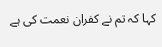کہا کہ تم نے کفران نعمت کی ہے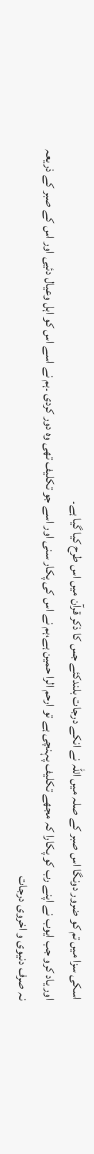اسکی سزا میں تم کو ضرور دونگا اس صبر کے صلہ میں اللہ نے انکے درجات بلندکئے جس کا ذکر قرآن میں اس طرح کیا گیا ہے۔
اور یاد کرو جب ایوب نے اپنے رب کو پکارا کہ مجھے تکلیف پہنچی ہے تو ارحم الرا حمین ہے،ہم نے اس کی پکار سنی اور اسے جو تکلیف تھی وہ دور کردی ۔ہم نے اسے اس کو اہل وعیال دئیی اور اس کے صبر کے ذریعہ نہ صرف دنیوی و اخروی درجات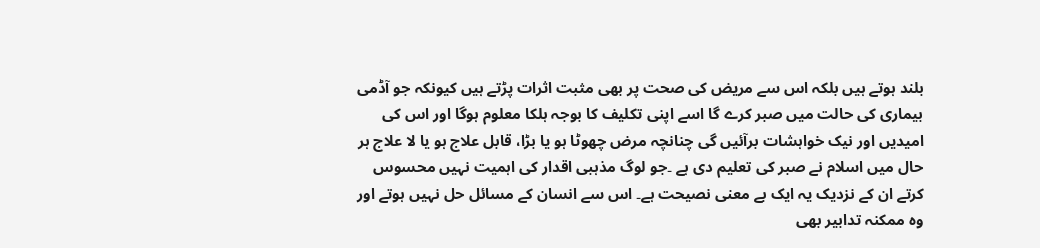بلند ہوتے ہیں بلکہ اس سے مریض کی صحت پر بھی مثبت اثرات پڑتے ہیں کیونکہ جو آڈمی بیماری کی حالت میں صبر کرے گا اسے اپنی تکلیف کا بوجہ ہلکا معلوم ہوگا اور اس کی امیدیں اور نیک خواہشات برآئیں گی چنانچہ مرض چھوٹا ہو یا بڑا، قابل علاج ہو یا لا علاج ہر حال میں اسلام نے صبر کی تعلیم دی ہے ۔جو لوگ مذہبی اقدار کی اہمیت نہیں محسوس کرتے ان کے نزدیک یہ ایک بے معنی نصیحت ہے۔ اس سے انسان کے مسائل حل نہیں ہوتے اور وہ ممکنہ تدابیر بھی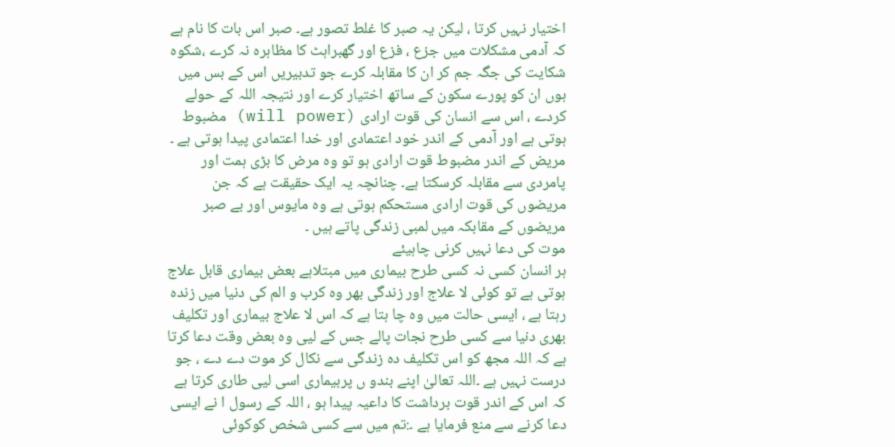اختیار نہیں کرتا ، لیکن یہ صبر کا غلط تصور ہے۔ صبر اس بات کا نام ہے کہ آدمی مشکلات میں جزع ، فزع اور گھبراہٹ کا مظاہرہ نہ کرے ،شکوہ شکایت کی جگہ جم کر ان کا مقابلہ کرے جو تدبیریں اس کے بس میں ہوں ان کو پورے سکون کے ساتھ اختیار کرے اور نتیجہ اللہ کے حولے کردے ، اس سے انسان کی قوت ارادی (will power) مضبوط ہوتی ہے اور آدمی کے اندر خود اعتمادی اور خدا اعتمادی پیدا ہوتی ہے ۔ مریض کے اندر مضبوط قوت ارادی ہو تو وہ مرض کا بڑی ہمت اور پامردی سے مقابلہ کرسکتا ہے۔ چنانچہ یہ ایک حقیقت ہے کہ جن مریضوں کی قوت ارادی مستحکم ہوتی ہے وہ مایوس اور بے صبر مریضوں کے مقابکہ میں لمبی زندگی پاتے ہیں ۔
موت کی دعا نہیں کرنی چاہیئے
ہر انسان کسی نہ کسی طرح بیماری میں مبتلاہے بعض بیماری قابل علاج ہوتی ہے تو کوئی لا علاج اور زندگی بھر وہ کرب و الم کی دنیا میں زندہ رہتا ہے ، ایسی حالت میں وہ چا ہتا ہے کہ اس لا علاج بیماری اور تکلیف بھری دنیا سے کسی طرح نجات پالے جس کے لیی وہ بعض وقت دعا کرتا ہے کہ اللہ مجھ کو اس تکلیف دہ زندگی سے نکال کر موت دے دے ، جو درست نہیں ہے ۔اللہ تعالیٰ اپنے بندو ں پربیماری اسی لیی طاری کرتا ہے کہ اس کے اندر قوت برداشت کا داعیہ پیدا ہو ، اللہ کے رسول ا نے ایسی دعا کرنے سے منع فرمایا ہے ۔:تم میں سے کسی شخص کوکوئی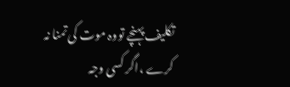تکلیف پہنچے تووہ موت کی تمنا نہ کرے ،اگر کسی وجہ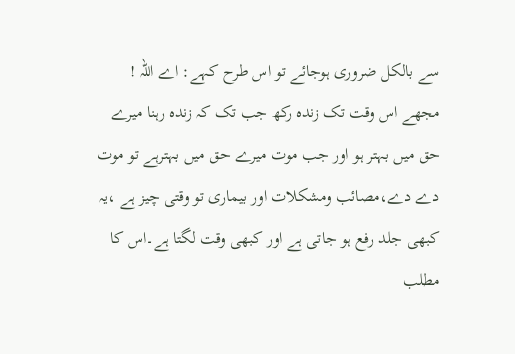سے بالکل ضروری ہوجائے تو اس طرح کہے: اے اللہ ! مجھے اس وقت تک زندہ رکھ جب تک کہ زندہ رہنا میرے حق میں بہتر ہو اور جب موت میرے حق میں بہترہے تو موت دے دے،مصائب ومشکلات اور بیماری تو وقتی چیز ہے ،یہ کبھی جلد رفع ہو جاتی ہے اور کبھی وقت لگتا ہے۔اس کا مطلب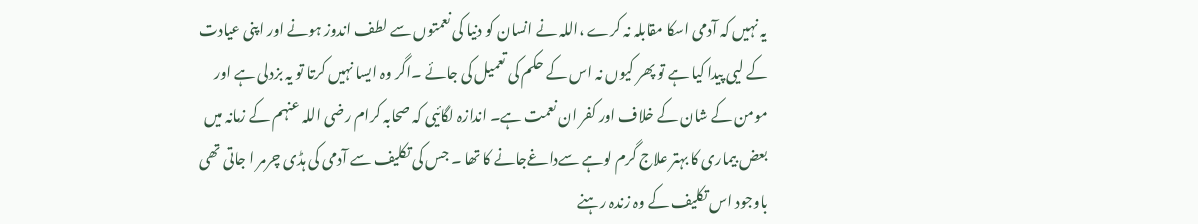یہ نہیں کہ آدمی اسکا مقابلہ نہ کرے ،اللہ نے انسان کو دنیا کی نعمتوں سے لطف اندوز ہونے اور اپنی عیادت کے لیی پیدا کیا ہے تو پھر کیوں نہ اس کے حکم کی تعمیل کی جائے ۔اگر وہ ایسا نہیں کرتا تو یہ بزدلی ہے اور مومن کے شان کے خلاف اور کفر ان نعمت ہے۔ اندازہ لگائیی کہ صحابہ کرام رضی اللہ عنہم کے زمانہ میں بعض بیماری کا بہتر علاج گرم لوہے سےداغےجانے کا تھا ۔ جس کی تکلیف سے آدمی کی ہڈی چرمر ا جاتی تھی باوجود اس تکلیف کے وہ زندہ رہنے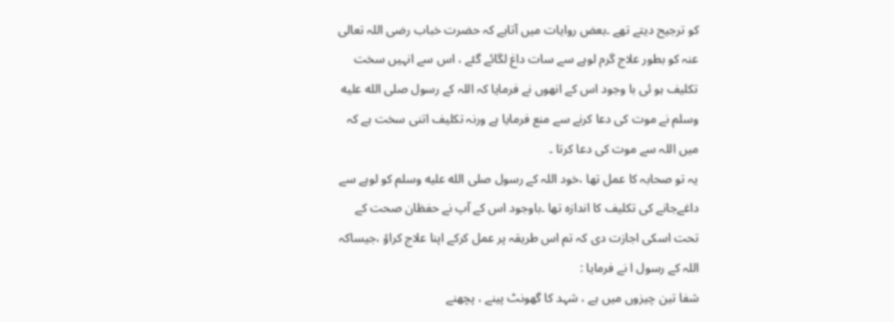کو ترجیح دیتے تھے ۔بعض روایات میں آتاہے کہ حضرت خباب رضی اللہ تعالی عنہ کو بطور علاج گرم لوہے سے سات داغ لگائے گئے ، اس سے انہیں سخت تکلیف ہو ئی با وجود اس کے انھوں نے فرمایا کہ اللہ کے رسول صلى الله عليه وسلم نے موت کی دعا کرنے سے منع فرمایا ہے ورنہ تکلیف اتنی سخت ہے کہ میں اللہ سے موت کی دعا کرتا ۔
یہ تو صحابہ کا عمل تھا ،خود اللہ کے رسول صلى الله عليه وسلم کو لوہے سے داغےجانے کی تکلیف کا اندازہ تھا ۔باوجود اس کے آپ نے حفظان صحت کے تحت اسکی اجازت دی کہ تم اس طریقہ پر عمل کرکے اپنا علاج کراؤ ،جیساکہ اللہ کے رسول ا نے فرمایا :
شفا تین چیزوں میں ہے ، شہد کا گھونٹ پینے ، پچھنے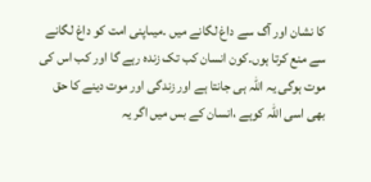کا نشان اور آگ سے داغ لگانے میں ۔میںاپنی امت کو داغ لگانے سے منع کرتا ہوں۔کون انسان کب تک زندہ رہے گا اور کب اس کی موت ہوگی یہ اللہ ہی جانتا ہے اور زندگی اور موت دینے کا حق بھی اسی اللہ کوہے ،انسان کے بس میں اگر یہ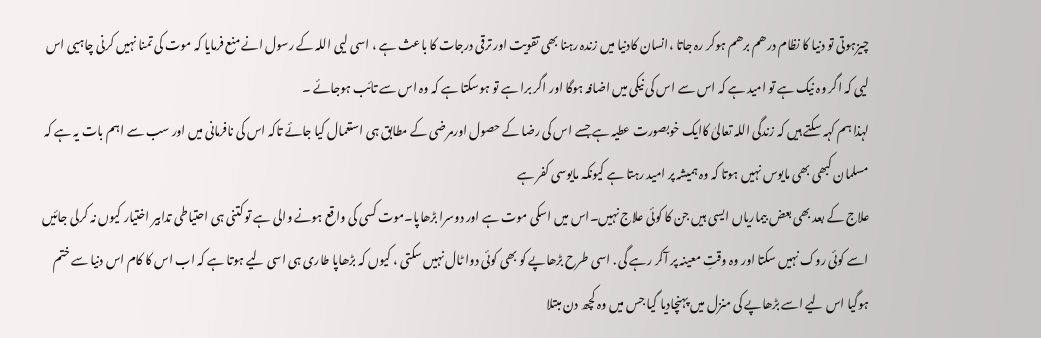چیزہوتی تو دنیا کا نظام درھم برھم ہوکر رہ جاتا ،انسان کادنیا میں زندہ رہنا بھی تقویت اور ترقی درجات کا باعث ہے ، اسی لیی اللہ کے رسول انے منع فرمایا کہ موت کی تمنا نہیں کرنی چاہیی اس لیی کہ اگر وہ نیک ہے تو امید ہے کہ اس سے اس کی نیکی میں اضافہ ہوگا اور اگر برا ہے تو ہوسکتا ہے کہ وہ اس سے تائب ہوجائے ۔
لہذا ہم کہہ سکتے ہیں کہ زندگی اللہ تعالیٰ کاایک خوبصورت عطیہ ہے جسے اس کی رضا کے حصول اورمرضی کے مطابق ہی استعمال کیا جائے تاکہ اس کی نافرمانی میں اور سب سے اہم بات یہ ہے کہ مسلمان کبھی بھی مایوس نہیں ہوتا کہ وہ ہمیشہ پر امید رہتا ہے کیونکہ مایوسی کفر ہے
علاج کے بعد بھی بعض بیماریاں ایسی ہیں جن کا کوئی علاج نہیں۔اس میں اسکی موت ہے اور دوسرا بڑھاپا۔موت کسی کی واقع ہونے والی ہے تو کتنی ہی احتیاطی تدابیر اختیار کیوں نہ کرلی جائیں اسے کوئی روک نہیں سکتا اور وہ وقتِ معینہ پر آکر رہے گی . اسی طرح بڑھاپے کو بھی کوئی دوا ٹال نہیں سکتی ، کیوں کہ بڑھاپا طاری ہی اسی لیے ہوتا ہے کہ اب اس کا کام اس دنیا سے ختم ہوگیا اس لیے اسے بڑھاپے کی منزل میں پہنچادیا گیا جس میں وہ کچھ دن مبتلا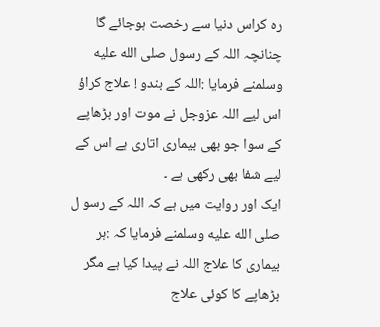رہ کراس دنیا سے رخصت ہوجائے گا چنانچہ اللہ کے رسول صلى الله عليه وسلمنے فرمایا :اللہ کے بندو ! علاج کراؤ اس لیے اللہ عزوجل نے موت اور بڑھاپے کے سوا جو بھی بیماری اتاری ہے اس کے لیے شفا بھی رکھی ہے ۔
ایک اور روایت میں ہے کہ اللہ کے رسو ل صلى الله عليه وسلمنے فرمایا کہ :ہر بیماری کا علاج اللہ نے پیدا کیا ہے مگر بڑھاپے کا کوئی علاج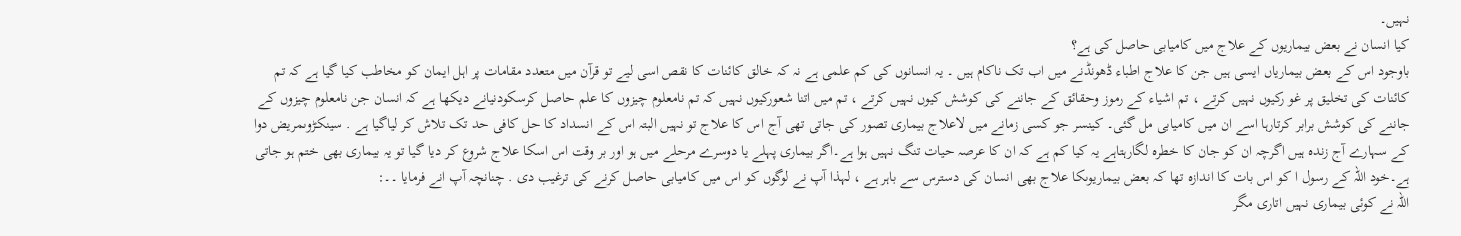نہیں۔
کیا انسان نے بعض بیماریوں کے علاج میں کامیابی حاصل کی ہے؟
باوجود اس کے بعض بیماریاں ایسی ہیں جن کا علاج اطباء ڈھونڈنے میں اب تک ناکام ہیں ۔ یہ انسانوں کی کم علمی ہے نہ کہ خالق کائنات کا نقص اسی لیے تو قرآن میں متعدد مقامات پر اہل ایمان کو مخاطب کیا گیا ہے کہ تم کائنات کی تخلیق پر غو رکیوں نہیں کرتے ، تم اشیاء کے رموز وحقائق کے جاننے کی کوشش کیوں نہیں کرتے ، تم میں اتنا شعورکیوں نہیں کہ تم نامعلوم چیزوں کا علم حاصل کرسکودنیانے دیکھا ہے کہ انسان جن نامعلوم چیزوں کے جاننے کی کوشش برابر کرتارہا اسے ان میں کامیابی مل گئی۔ کینسر جو کسی زمانے میں لاعلاج بیماری تصور کی جاتی تھی آج اس کا علاج تو نہیں البتہ اس کے انسداد کا حل کافی حد تک تلاش کر لیاگیا ہے . سینکڑوںمریض دوا کے سہارے آج زندہ ہیں اگرچہ ان کو جان کا خطرہ لگارہتاہے یہ کیا کم ہے کہ ان کا عرصہ حیات تنگ نہیں ہوا ہے۔اگر بیماری پہلے یا دوسرے مرحلے میں ہو اور بر وقت اس اسکا علاج شروع کر دیا گیا تو یہ بیماری بھی ختم ہو جاتی ہے۔خود اللہ کے رسول ا کو اس بات کا اندازہ تھا کہ بعض بیماریوںکا علاج بھی انسان کی دسترس سے باہر ہے ، لہذا آپ نے لوگوں کو اس میں کامیابی حاصل کرنے کی ترغیب دی . چنانچہ آپ انے فرمایا ۔۔:
اللہ نے کوئی بیماری نہیں اتاری مگر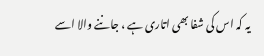یہ کہ اس کی شفا بھی اتاری ہے ، جاننے والا اسے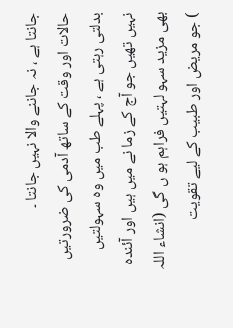جانتا ہے ، نہ جاننے والا نہیں جانتا ۔
حالات اور وقت کے ساتھ آدمی کی ضرورتیں بدلتی رہتی ہے ، پہلے طب میں وہ سہولتیں نہیں تھیں جو آج کے زما نے میں ہیں اور آئندہ بھی مزید سہو لہتیں فراہم ہو ں گی (انشاء اللہ ) جو مریض اور طبیب کے لیے تقویت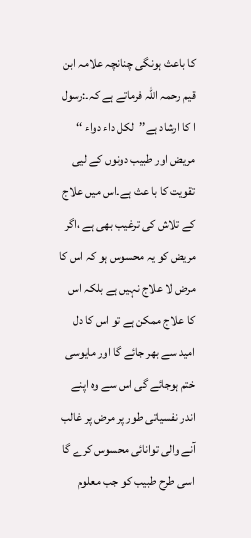کا باعث ہونگی چنانچہ علامہ ابن قیم رحمہ اللہ فرماتے ہے کہ۔:رسول ا کا ارشاد ہے’’لکل داء دواء ‘‘ مریض اور طبیب دونوں کے لیی تقویت کا با عث ہے۔اس میں علاج کے تلاش کی ترغیب بھی ہے ،اگر مریض کو یہ محسوس ہو کہ اس کا مرض لا علاج نہیں ہے بلکہ اس کا علاج ممکن ہے تو اس کا دل امید سے بھر جائے گا اور مایوسی ختم ہوجائے گی اس سے وہ اپنے اندر نفسیاتی طور پر مرض پر غالب آنے والی توانائی محسوس کرے گا اسی طرح طبیب کو جب معلوم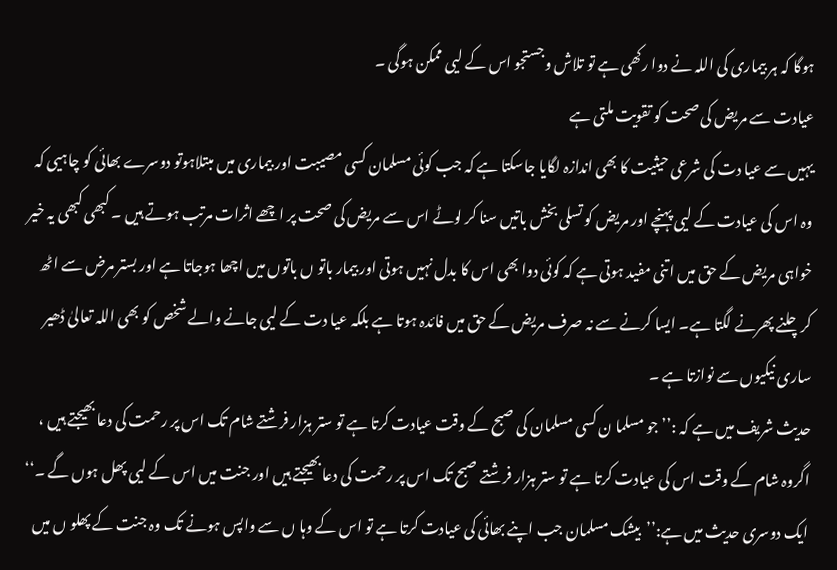ہوگا کہ ہر بیماری کی اللہ نے دوا رکھی ہے تو تلاش وجستجو اس کے لیی ممکن ہوگی ۔
عیادت سے مریض کی صحت کو تقویت ملتی ہے
یہیں سے عیا دت کی شرعی حیثیت کا بھی اندازہ لگایا جاسکتا ہے کہ جب کوئی مسلمان کسی مصیبت اور بیماری میں مبتلاہوتو دوسرے بھائی کو چاہیی کہ وہ اس کی عیادت کے لیی پہنچے اور مریض کو تسلی بخش باتیں سنا کر لوٹے اس سے مریض کی صحت پر اچھے اثرات مرتب ہوتے ہیں ۔ کبھی کبھی یہ خیر خواہی مریض کے حق میں اتنی مفید ہوتی ہے کہ کوئی دوا بھی اس کا بدل نہیں ہوتی اور بیمار باتو ں باتوں میں اچھا ہوجاتا ہے اور بستر مرض سے اٹھ کرچلنے پھرنے لگتا ہے۔ ایسا کرنے سے نہ صرف مریض کے حق میں فائدہ ہوتا ہے بلکہ عیا دت کے لیی جانے والے شخص کو بھی اللہ تعالیٰ ڈھیر ساری نیکیوں سے نوازتا ہے ۔
حدیث شریف میں ہے کہ :’’جو مسلما ن کسی مسلمان کی صبح کے وقت عیادت کرتا ہے تو ستر ہزار فرشتے شام تک اس پر رحمت کی دعا بھیجتے ہیں ، اگروہ شام کے وقت اس کی عیادت کرتا ہے تو ستر ہزار فرشتے صبح تک اس پر رحمت کی دعا بھیجتے ہیں اور جنت میں اس کے لیی پھل ہوں گے ۔‘‘
ایک دوسری حدیث میں ہے:’’بیشک مسلمان جب اپنے بھائی کی عیادت کرتا ہے تو اس کے وہا ں سے واپس ہونے تک وہ جنت کے پھلو ں میں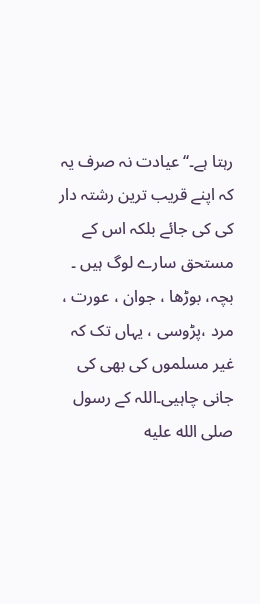رہتا ہے۔‘‘ عیادت نہ صرف یہ کہ اپنے قریب ترین رشتہ دار کی کی جائے بلکہ اس کے مستحق سارے لوگ ہیں ۔ بچہ، بوڑھا ، جوان ، عورت ، مرد ،پڑوسی ، یہاں تک کہ غیر مسلموں کی بھی کی جانی چاہیی۔اللہ کے رسول صلى الله عليه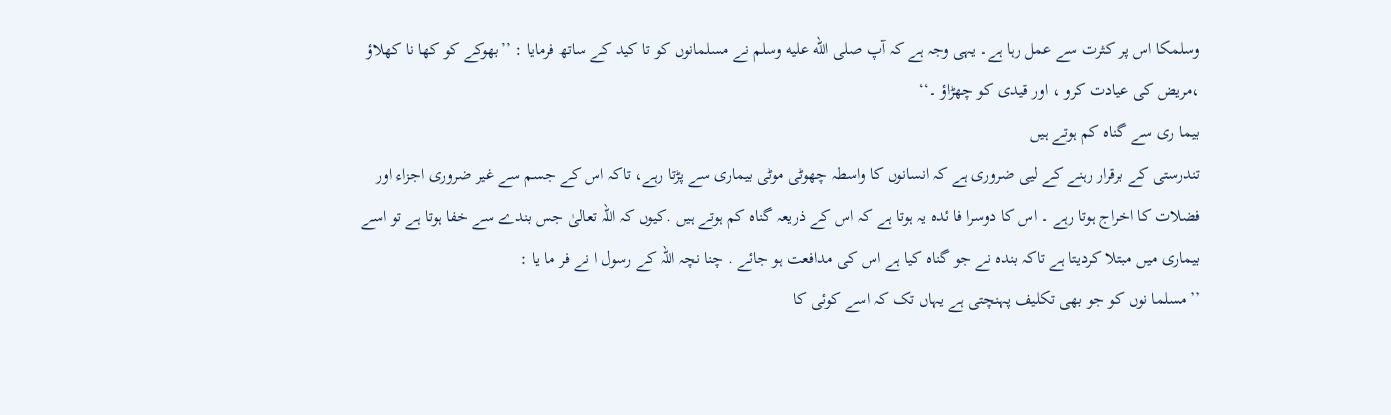وسلمکا اس پر کثرت سے عمل رہا ہے۔ یہی وجہ ہے کہ آپ صلى الله عليه وسلم نے مسلمانوں کو تا کید کے ساتھ فرمایا : ’’بھوکے کو کھا نا کھلاؤ ،مریض کی عیادت کرو ، اور قیدی کو چھڑاؤ ۔‘‘
بیما ری سے گناہ کم ہوتے ہیں
تندرستی کے برقرار رہنے کے لیی ضروری ہے کہ انسانوں کا واسطہ چھوٹی موٹی بیماری سے پڑتا رہے، تاکہ اس کے جسم سے غیر ضروری اجزاء اور فضلات کا اخراج ہوتا رہے ۔ اس کا دوسرا فا ئدہ یہ ہوتا ہے کہ اس کے ذریعہ گناہ کم ہوتے ہیں .کیوں کہ اللہ تعالیٰ جس بندے سے خفا ہوتا ہے تو اسے بیماری میں مبتلا کردیتا ہے تاکہ بندہ نے جو گناہ کیا ہے اس کی مدافعت ہو جائے . چنا نچہ اللہ کے رسول ا نے فر ما یا :
’’مسلما نوں کو جو بھی تکلیف پہنچتی ہے یہاں تک کہ اسے کوئی کا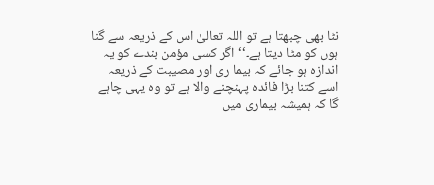نٹا بھی چبھتا ہے تو اللہ تعالیٰ اس کے ذریعہ سے گنا ہوں کو مٹا دیتا ہے۔‘‘ اگر کسی مؤمن بندے کو یہ اندازہ ہو جائے کہ بیما ری اور مصیبت کے ذریعہ اسے کتنا بڑا فائدہ پہنچنے والا ہے تو وہ یہی چاہے گا کہ ہمیشہ بیماری میں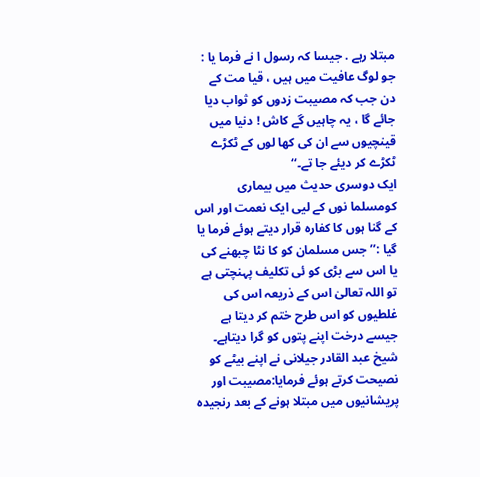مبتلا رہے . جیسا کہ رسول ا نے فرما یا : جو لوگ عافیت میں ہیں ، قیا مت کے دن جب کہ مصیبت زدوں کو ثواب دیا جائے گا ، یہ چاہیں گے کاش ! دنیا میں قینچیوں سے ان کی کھا لوں کے ٹکڑے ٹکڑے کر دیئے جا تے۔‘‘
ایک دوسری حدیث میں بیماری کومسلما نوں کے لیی ایک نعمت اور اس کے گنا ہوں کا کفارہ قرار دیتے ہوئے فرما یا گیا :’’ جس مسلمان کو کا نٹا چبھنے کی یا اس سے بڑی کو ئی تکلیف پہنچتی ہے تو اللہ تعالیٰ اس کے ذریعہ اس کی غلطیوں کو اس طرح ختم کر دیتا ہے جیسے درخت اپنے پتوں کو گرا دیتاہے۔ شیخ عبد القادر جیلانی نے اپنے بیٹے کو نصیحت کرتے ہوئے فرمایا:مصیبت اور پریشانیوں میں مبتلا ہونے کے بعد رنجیدہ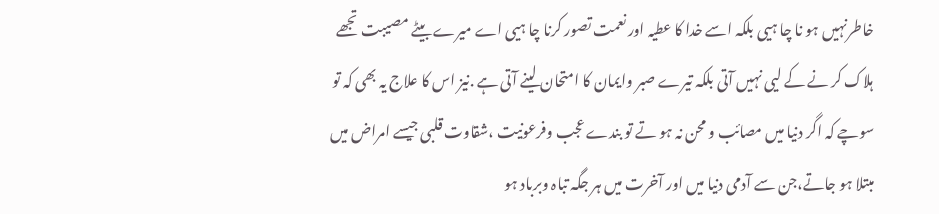خاطرنہیں ہو نا چا ہیی بلکہ اسے خدا کا عطیہ اور نعمت تصور کرنا چا ہیی اے میرے بیٹے مصیبت تجھے ہلاک کر نے کے لیی نہیں آتی بلکہ تیرے صبر وایمان کا امتحان لینے آتی ہے .نیز اس کا علاج یہ بھی کہ تو سوچے کہ اگر دنیا میں مصائب و محن نہ ہو تے تو بندے عجب وفرعونیت ،شقاوت قلبی جیسے امراض میں مبتلا ہو جاتے،جن سے آدمی دنیا میں اور آخرت میں ہر جگہ تباہ وبرباد ہو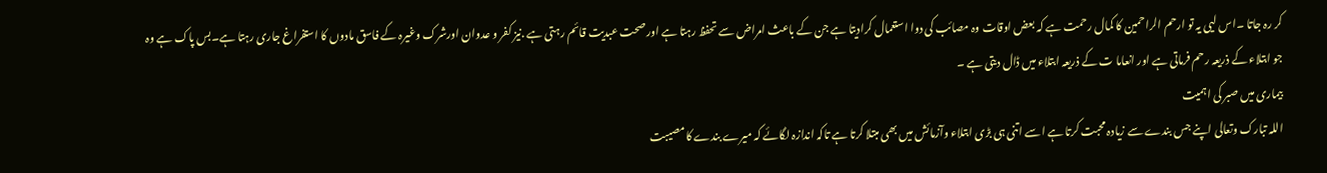کر رہ جاتا ۔اس لیی یہ تو ارحم الراحمین کا کمال رحمت ہے کہ بعض اوقات وہ مصائب کی دوا استعمال کرادیتا ہے جن کے باعث امراض سے تحفظ رہتا ہے اور صحت عبدیت قائم رہتی ہے .نیز کفر و عدوان اورشرک وغیرہ کے فاسق مادوں کا استفراغ جاری رہتا ہے۔بس پاک ہے وہ جو ابتلاء کے ذریعہ رحم فرماتی ہے اور انعاما ت کے ذریعہ ابتلاء میں ڈال دیتی ہے ۔
بیماری میں صبر کی اہمیت
اللہ تبارک وتعالی اپنے جس بندے سے زیادہ محبت کرتا ہے اسے اتنی ہی بڑی ابتلاء وآزمائش میں بھی مبتلا کرتا ہے تاکہ اندازہ لگائے کہ میرے بندے کامصیبت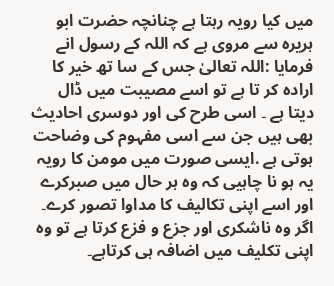میں کیا رویہ رہتا ہے چنانچہ حضرت ابو ہریرہ سے مروی ہے کہ اللہ کے رسول انے فرمایا :اللہ تعالیٰ جس کے سا تھ خیر کا ارادہ کر تا ہے تو اسے مصیبت میں ڈال دیتا ہے ۔ اسی طرح کی اور دوسری احادیث بھی ہیں جن سے اسی مفہوم کی وضاحت ہوتی ہے .ایسی صورت میں مومن کا رویہ یہ ہو نا چاہیی کہ وہ ہر حال میں صبرکرے اور اسے اپنی تکالیف کا مداوا تصور کرے۔ اگر وہ ناشکری اور جزع و فزع کرتا ہے تو وہ اپنی تکلیف میں اضافہ ہی کرتاہے۔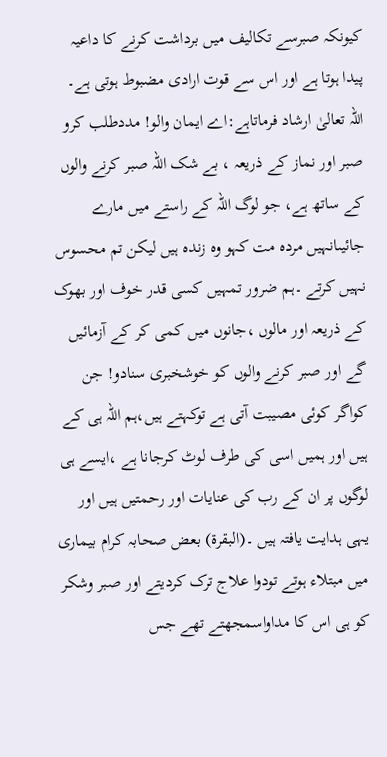کیونکہ صبرسے تکالیف میں برداشت کرنے کا داعیہ پیدا ہوتا ہے اور اس سے قوت ارادی مضبوط ہوتی ہے۔
اللہ تعالیٰ ارشاد فرماتاہے:اے ایمان والو! مددطلب کرو صبر اور نماز کے ذریعہ ، بے شک اللہ صبر کرنے والوں کے ساتھ ہے، جو لوگ اللہ کے راستے میں مارے جائیںانہیں مردہ مت کہو وہ زندہ ہیں لیکن تم محسوس نہیں کرتے ۔ہم ضرور تمہیں کسی قدر خوف اور بھوک کے ذریعہ اور مالوں ،جانوں میں کمی کر کے آزمائیں گے اور صبر کرنے والوں کو خوشخبری سنادو! جن کواگر کوئی مصیبت آتی ہے توکہتے ہیں،ہم اللہ ہی کے ہیں اور ہمیں اسی کی طرف لوٹ کرجانا ہے ،ایسے ہی لوگوں پر ان کے رب کی عنایات اور رحمتیں ہیں اور یہی ہدایت یافتہ ہیں ۔(البقرۃ) بعض صحابہ کرام بیماری میں مبتلاء ہوتے تودوا علاج ترک کردیتے اور صبر وشکر کو ہی اس کا مداواسمجھتے تھے جس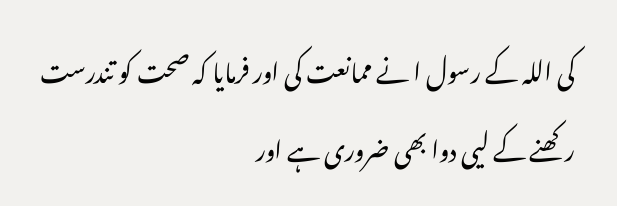کی اللہ کے رسول ا نے ممانعت کی اور فرمایا کہ صحت کو تندرست رکھنے کے لیی دوا بھی ضروری ہے اور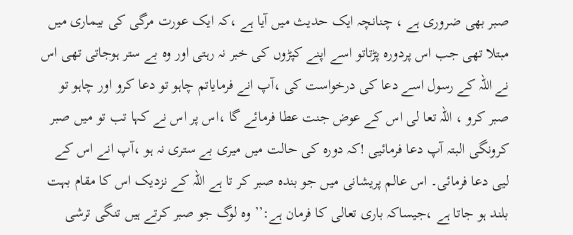صبر بھی ضروری ہے ، چنانچہ ایک حدیث میں آیا ہے ،کہ ایک عورت مرگی کی بیماری میں مبتلا تھی جب اس پردورہ پڑتاتو اسے اپنے کپڑوں کی خبر نہ رہتی اور وہ بے ستر ہوجاتی تھی اس نے اللہ کے رسول اسے دعا کی درخواست کی ،آپ انے فرمایاتم چاہو تو دعا کرو اور چاہو تو صبر کرو ، اللہ تعا لی اس کے عوض جنت عطا فرمائے گا ،اس پر اس نے کہا تب تو میں صبر کرونگی البتہ آپ دعا فرمائیی !کہ دورہ کی حالت میں میری بے ستری نہ ہو ،آپ انے اس کے لیی دعا فرمائی۔ اس عالم پریشانی میں جو بندہ صبر کر تا ہے اللہ کے نزدیک اس کا مقام بہت بلند ہو جاتا ہے ،جیساکہ باری تعالی کا فرمان ہے:’’وہ لوگ جو صبر کرتے ہیں تنگی ترشی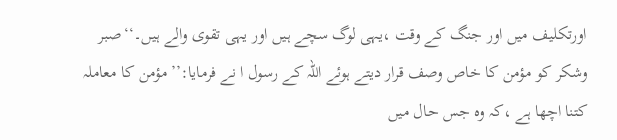اورتکلیف میں اور جنگ کے وقت ،یہی لوگ سچے ہیں اور یہی تقوی والے ہیں۔‘‘صبر وشکر کو مؤمن کا خاص وصف قرار دیتے ہوئے اللہ کے رسول ا نے فرمایا:’’ مؤمن کا معاملہ کتنا اچھا ہے ،کہ وہ جس حال میں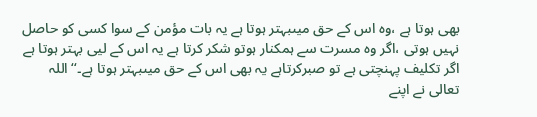بھی ہوتا ہے ،وہ اس کے حق میںبہتر ہوتا ہے یہ بات مؤمن کے سوا کسی کو حاصل نہیں ہوتی ،اگر وہ مسرت سے ہمکنار ہوتو شکر کرتا ہے یہ اس کے لیی بہتر ہوتا ہے اگر تکلیف پہنچتی ہے تو صبرکرتاہے یہ بھی اس کے حق میںبہتر ہوتا ہے۔‘‘ اللہ تعالی نے اپنے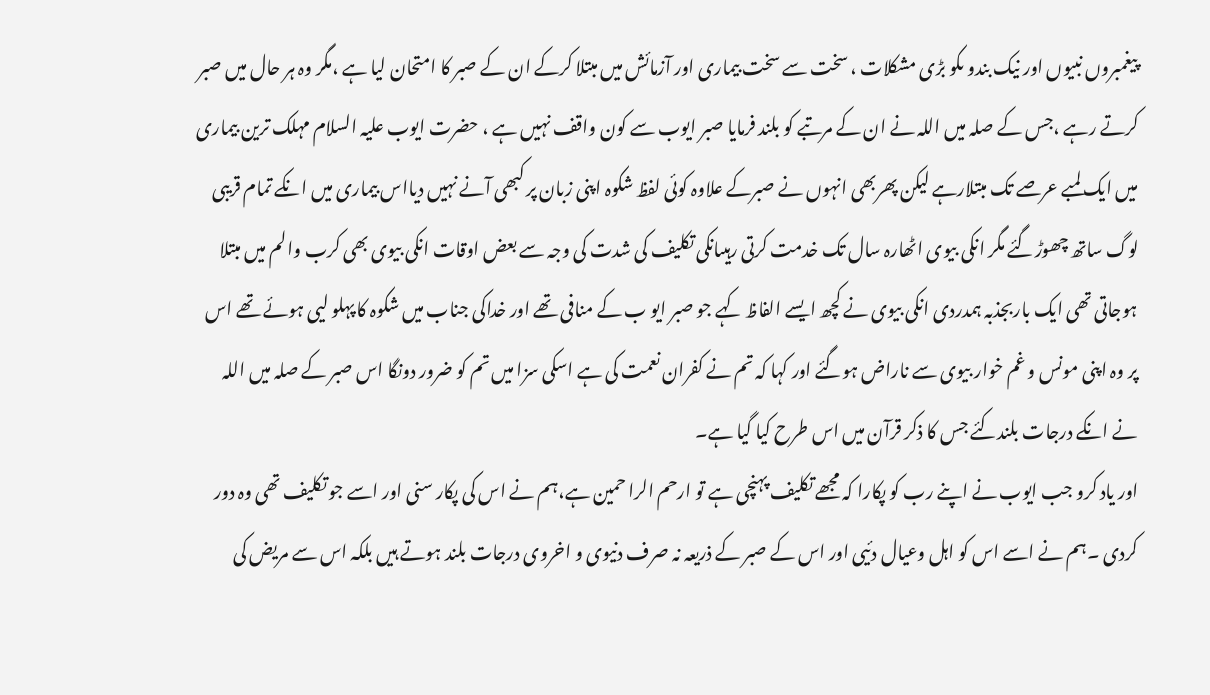پیغمبروں نبیوں اور نیک بندو ںکو بڑی مشکلات ، سخت سے سخت بیماری اور آزمائش میں مبتلا کرکے ان کے صبر کا امتحان لیا ہے ،مگر وہ ہر حال میں صبر کرتے رہے ،جس کے صلہ میں اللہ نے ان کے مرتبے کو بلند فرمایا صبر ایوب سے کون واقف نہیں ہے ، حضرت ایوب علیہ السلام مہلک ترین بیماری میں ایک لمبے عرصے تک مبتلارہے لیکن پھربھی انہوں نے صبرکے علاوہ کوئی لفظ شکوہ اپنی زبان پر کبھی آنے نہیں دیااس بیماری میں انکے تمام قریبی لوگ ساتھ چھوڑگئے مگر انکی بیوی اٹھارہ سال تک خدمت کرتی رہیںانکی تکلیف کی شدت کی وجہ سے بعض اوقات انکی بیوی بھی کرب والم میں مبتلا ہوجاتی تھی ایک باربجذبہ ہمدردی انکی بیوی نے کچھ ایسے الفاظ کہے جو صبر ایو ب کے منافی تھے اور خداکی جناب میں شکوہ کا پہلو لیی ہوئے تھے اس پر وہ اپنی مونس و غم خوار بیوی سے ناراض ہوگئے اور کہا کہ تم نے کفران نعمت کی ہے اسکی سزا میں تم کو ضرور دونگا اس صبر کے صلہ میں اللہ نے انکے درجات بلندکئے جس کا ذکر قرآن میں اس طرح کیا گیا ہے۔
اور یاد کرو جب ایوب نے اپنے رب کو پکارا کہ مجھے تکلیف پہنچی ہے تو ارحم الرا حمین ہے،ہم نے اس کی پکار سنی اور اسے جو تکلیف تھی وہ دور کردی ۔ہم نے اسے اس کو اہل وعیال دئیی اور اس کے صبر کے ذریعہ نہ صرف دنیوی و اخروی درجات بلند ہوتے ہیں بلکہ اس سے مریض کی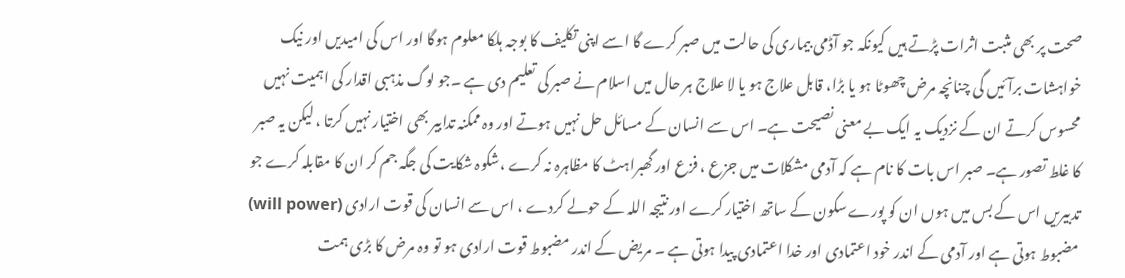صحت پر بھی مثبت اثرات پڑتے ہیں کیونکہ جو آڈمی بیماری کی حالت میں صبر کرے گا اسے اپنی تکلیف کا بوجہ ہلکا معلوم ہوگا اور اس کی امیدیں اور نیک خواہشات برآئیں گی چنانچہ مرض چھوٹا ہو یا بڑا، قابل علاج ہو یا لا علاج ہر حال میں اسلام نے صبر کی تعلیم دی ہے ۔جو لوگ مذہبی اقدار کی اہمیت نہیں محسوس کرتے ان کے نزدیک یہ ایک بے معنی نصیحت ہے۔ اس سے انسان کے مسائل حل نہیں ہوتے اور وہ ممکنہ تدابیر بھی اختیار نہیں کرتا ، لیکن یہ صبر کا غلط تصور ہے۔ صبر اس بات کا نام ہے کہ آدمی مشکلات میں جزع ، فزع اور گھبراہٹ کا مظاہرہ نہ کرے ،شکوہ شکایت کی جگہ جم کر ان کا مقابلہ کرے جو تدبیریں اس کے بس میں ہوں ان کو پورے سکون کے ساتھ اختیار کرے اور نتیجہ اللہ کے حولے کردے ، اس سے انسان کی قوت ارادی (will power) مضبوط ہوتی ہے اور آدمی کے اندر خود اعتمادی اور خدا اعتمادی پیدا ہوتی ہے ۔ مریض کے اندر مضبوط قوت ارادی ہو تو وہ مرض کا بڑی ہمت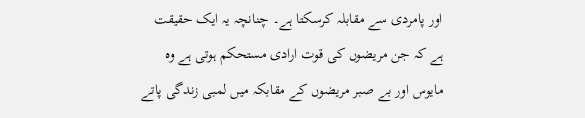اور پامردی سے مقابلہ کرسکتا ہے۔ چنانچہ یہ ایک حقیقت ہے کہ جن مریضوں کی قوت ارادی مستحکم ہوتی ہے وہ مایوس اور بے صبر مریضوں کے مقابکہ میں لمبی زندگی پاتے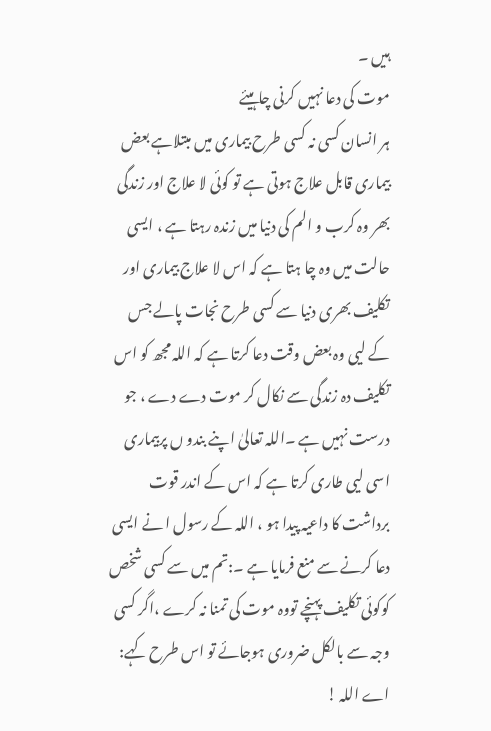ہیں ۔
موت کی دعا نہیں کرنی چاہیئے
ہر انسان کسی نہ کسی طرح بیماری میں مبتلاہے بعض بیماری قابل علاج ہوتی ہے تو کوئی لا علاج اور زندگی بھر وہ کرب و الم کی دنیا میں زندہ رہتا ہے ، ایسی حالت میں وہ چا ہتا ہے کہ اس لا علاج بیماری اور تکلیف بھری دنیا سے کسی طرح نجات پالے جس کے لیی وہ بعض وقت دعا کرتا ہے کہ اللہ مجھ کو اس تکلیف دہ زندگی سے نکال کر موت دے دے ، جو درست نہیں ہے ۔اللہ تعالیٰ اپنے بندو ں پربیماری اسی لیی طاری کرتا ہے کہ اس کے اندر قوت برداشت کا داعیہ پیدا ہو ، اللہ کے رسول ا نے ایسی دعا کرنے سے منع فرمایا ہے ۔:تم میں سے کسی شخص کوکوئی تکلیف پہنچے تووہ موت کی تمنا نہ کرے ،اگر کسی وجہ سے بالکل ضروری ہوجائے تو اس طرح کہے: اے اللہ !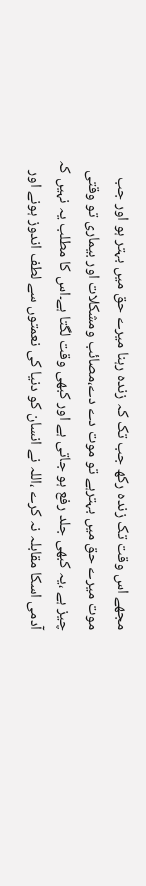مجھے اس وقت تک زندہ رکھ جب تک کہ زندہ رہنا میرے حق میں بہتر ہو اور جب موت میرے حق میں بہترہے تو موت دے دے،مصائب ومشکلات اور بیماری تو وقتی چیز ہے ،یہ کبھی جلد رفع ہو جاتی ہے اور کبھی وقت لگتا ہے۔اس کا مطلب یہ نہیں کہ آدمی اسکا مقابلہ نہ کرے ،اللہ نے انسان کو دنیا کی نعمتوں سے لطف اندوز ہونے اور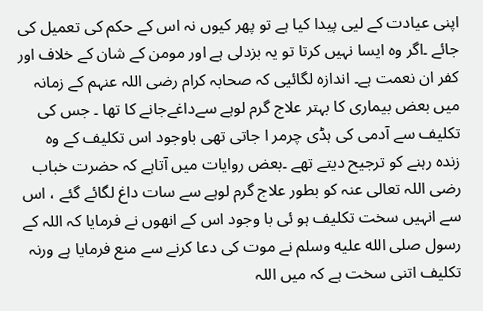اپنی عیادت کے لیی پیدا کیا ہے تو پھر کیوں نہ اس کے حکم کی تعمیل کی جائے ۔اگر وہ ایسا نہیں کرتا تو یہ بزدلی ہے اور مومن کے شان کے خلاف اور کفر ان نعمت ہے۔ اندازہ لگائیی کہ صحابہ کرام رضی اللہ عنہم کے زمانہ میں بعض بیماری کا بہتر علاج گرم لوہے سےداغےجانے کا تھا ۔ جس کی تکلیف سے آدمی کی ہڈی چرمر ا جاتی تھی باوجود اس تکلیف کے وہ زندہ رہنے کو ترجیح دیتے تھے ۔بعض روایات میں آتاہے کہ حضرت خباب رضی اللہ تعالی عنہ کو بطور علاج گرم لوہے سے سات داغ لگائے گئے ، اس سے انہیں سخت تکلیف ہو ئی با وجود اس کے انھوں نے فرمایا کہ اللہ کے رسول صلى الله عليه وسلم نے موت کی دعا کرنے سے منع فرمایا ہے ورنہ تکلیف اتنی سخت ہے کہ میں اللہ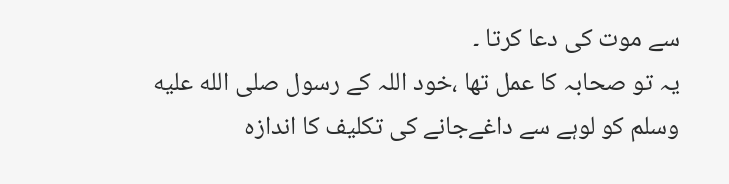سے موت کی دعا کرتا ۔
یہ تو صحابہ کا عمل تھا ،خود اللہ کے رسول صلى الله عليه وسلم کو لوہے سے داغےجانے کی تکلیف کا اندازہ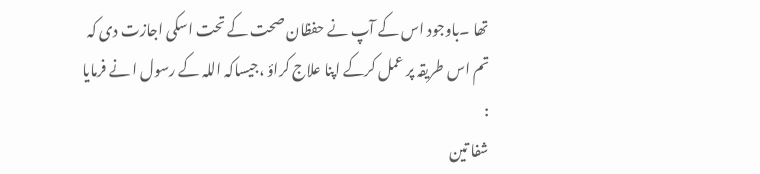تھا ۔باوجود اس کے آپ نے حفظان صحت کے تحت اسکی اجازت دی کہ تم اس طریقہ پر عمل کرکے اپنا علاج کراؤ ،جیساکہ اللہ کے رسول ا نے فرمایا :
شفا تین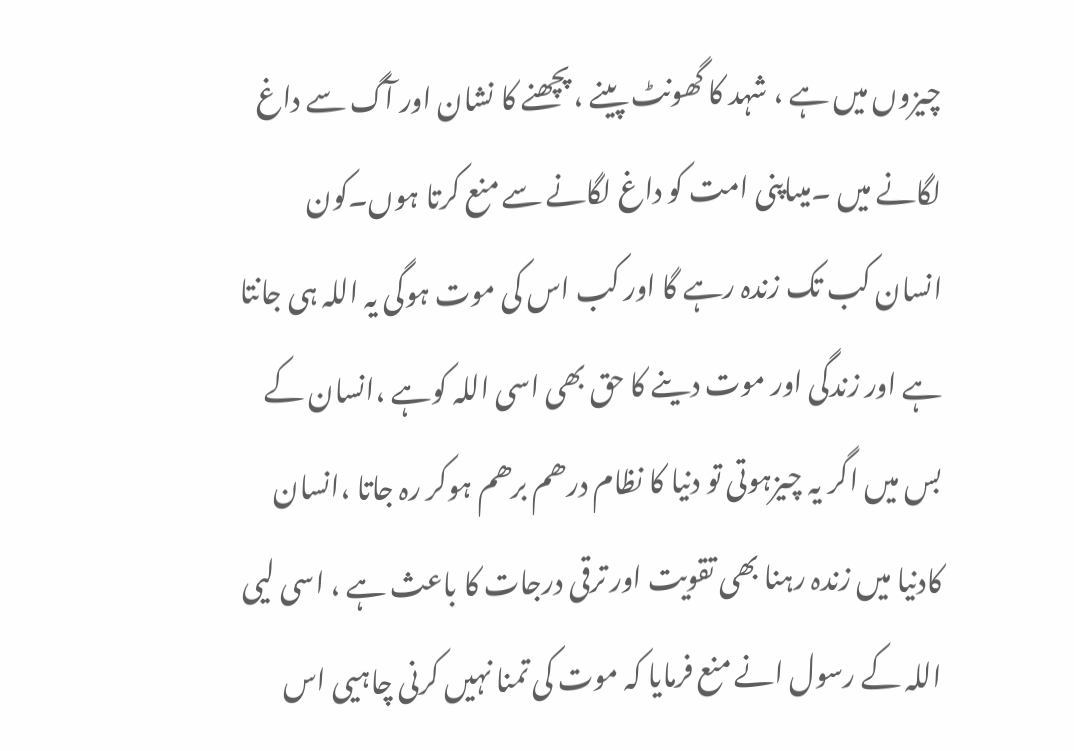چیزوں میں ہے ، شہد کا گھونٹ پینے ، پچھنے کا نشان اور آگ سے داغ لگانے میں ۔میںاپنی امت کو داغ لگانے سے منع کرتا ہوں۔کون انسان کب تک زندہ رہے گا اور کب اس کی موت ہوگی یہ اللہ ہی جانتا ہے اور زندگی اور موت دینے کا حق بھی اسی اللہ کوہے ،انسان کے بس میں اگر یہ چیزہوتی تو دنیا کا نظام درھم برھم ہوکر رہ جاتا ،انسان کادنیا میں زندہ رہنا بھی تقویت اور ترقی درجات کا باعث ہے ، اسی لیی اللہ کے رسول انے منع فرمایا کہ موت کی تمنا نہیں کرنی چاہیی اس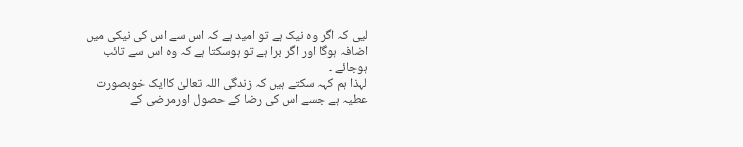لیی کہ اگر وہ نیک ہے تو امید ہے کہ اس سے اس کی نیکی میں اضافہ ہوگا اور اگر برا ہے تو ہوسکتا ہے کہ وہ اس سے تائب ہوجائے ۔
لہذا ہم کہہ سکتے ہیں کہ زندگی اللہ تعالیٰ کاایک خوبصورت عطیہ ہے جسے اس کی رضا کے حصول اورمرضی کے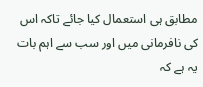مطابق ہی استعمال کیا جائے تاکہ اس کی نافرمانی میں اور سب سے اہم بات یہ ہے کہ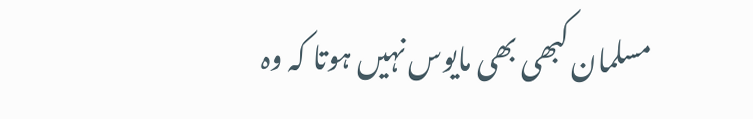مسلمان کبھی بھی مایوس نہیں ہوتا کہ وہ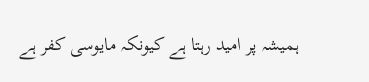ہمیشہ پر امید رہتا ہے کیونکہ مایوسی کفر ہے